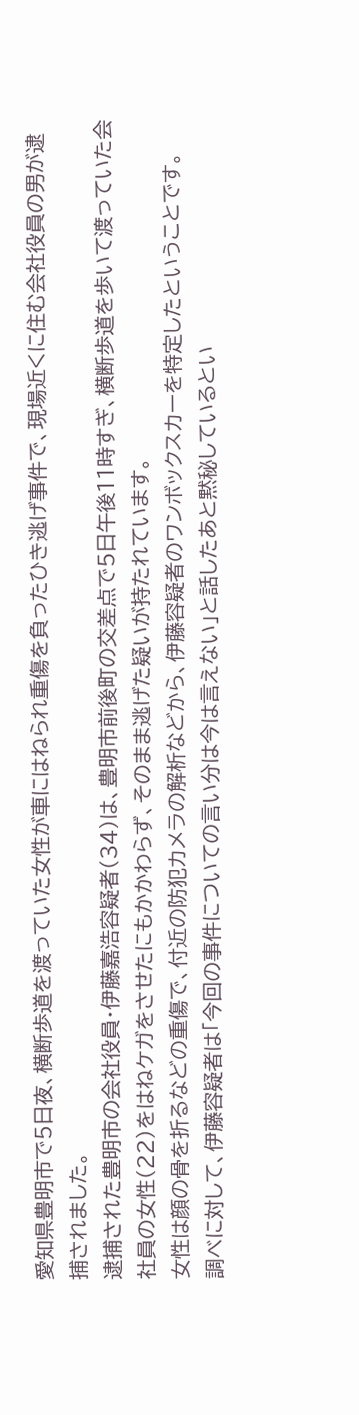愛知県豊明市で5日夜、横断歩道を渡っていた女性が車にはねられ重傷を負ったひき逃げ事件で、現場近くに住む会社役員の男が逮捕されました。
逮捕された豊明市の会社役員・伊藤嘉浩容疑者(34)は、豊明市前後町の交差点で5日午後11時すぎ、横断歩道を歩いて渡っていた会社員の女性(22)をはねケガをさせたにもかかわらず、そのまま逃げた疑いが持たれています。
女性は顔の骨を折るなどの重傷で、付近の防犯カメラの解析などから、伊藤容疑者のワンボックスカーを特定したということです。
調べに対して、伊藤容疑者は「今回の事件についての言い分は今は言えない」と話したあと黙秘しているとい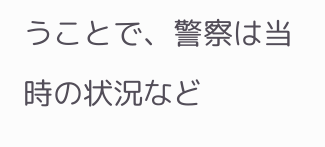うことで、警察は当時の状況など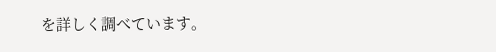を詳しく調べています。